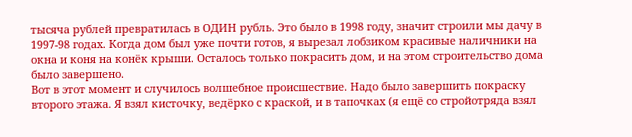тысяча рублей превратилась в ОДИН рубль. Это было в 1998 году, значит строили мы дачу в 1997-98 годах. Когда дом был уже почти готов, я вырезал лобзиком красивые наличники на окна и коня на конёк крыши. Осталось только покрасить дом, и на этом строительство дома было завершено.
Вот в этот момент и случилось волшебное происшествие. Надо было завершить покраску второго этажа. Я взял кисточку, ведёрко с краской, и в тапочках (я ещё со стройотряда взял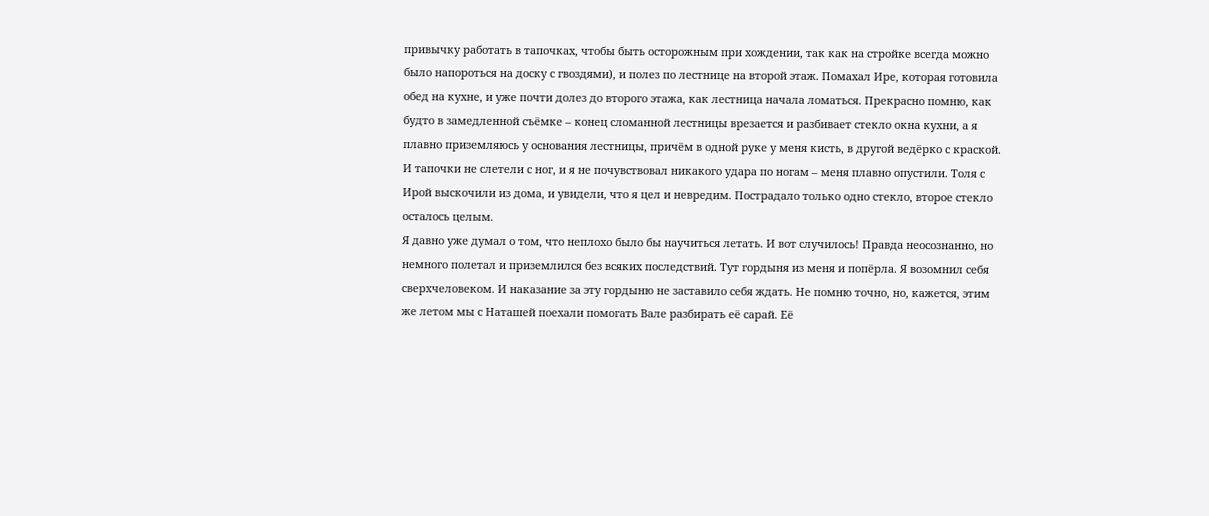привычку работать в тапочках, чтобы быть осторожным при хождении, так как на стройке всегда можно было напороться на доску с гвоздями), и полез по лестнице на второй этаж. Помахал Ире, которая готовила обед на кухне, и уже почти долез до второго этажа, как лестница начала ломаться. Прекрасно помню, как будто в замедленной съёмке – конец сломанной лестницы врезается и разбивает стекло окна кухни, а я плавно приземляюсь у основания лестницы, причём в одной руке у меня кисть, в другой ведёрко с краской. И тапочки не слетели с ног, и я не почувствовал никакого удара по ногам – меня плавно опустили. Толя с Ирой выскочили из дома, и увидели, что я цел и невредим. Пострадало только одно стекло, второе стекло осталось целым.
Я давно уже думал о том, что неплохо было бы научиться летать. И вот случилось! Правда неосознанно, но немного полетал и приземлился без всяких последствий. Тут гордыня из меня и попёрла. Я возомнил себя сверхчеловеком. И наказание за эту гордыню не заставило себя ждать. Не помню точно, но, кажется, этим же летом мы с Наташей поехали помогать Вале разбирать её сарай. Её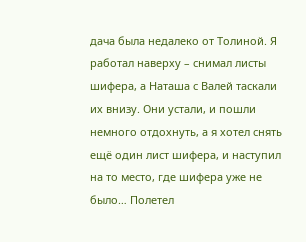дача была недалеко от Толиной. Я работал наверху – снимал листы шифера, а Наташа с Валей таскали их внизу. Они устали, и пошли немного отдохнуть, а я хотел снять ещё один лист шифера, и наступил на то место, где шифера уже не было… Полетел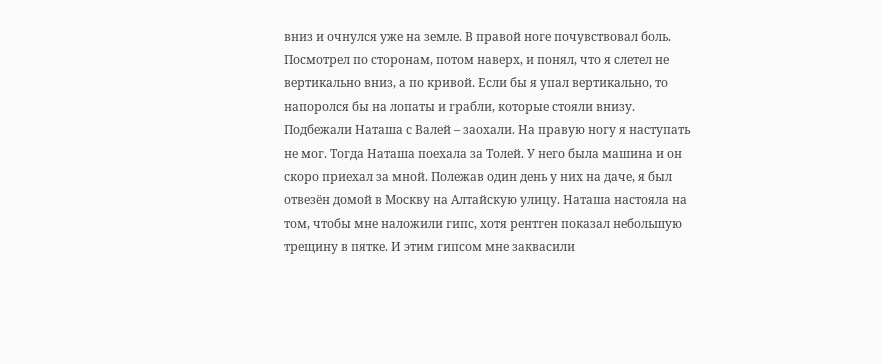вниз и очнулся уже на земле. В правой ноге почувствовал боль. Посмотрел по сторонам, потом наверх, и понял, что я слетел не вертикально вниз, а по кривой. Если бы я упал вертикально, то напоролся бы на лопаты и грабли, которые стояли внизу. Подбежали Наташа с Валей – заохали. На правую ногу я наступать не мог. Тогда Наташа поехала за Толей. У него была машина и он скоро приехал за мной. Полежав один день у них на даче, я был отвезён домой в Москву на Алтайскую улицу. Наташа настояла на том, чтобы мне наложили гипс, хотя рентген показал небольшую трещину в пятке. И этим гипсом мне заквасили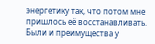энергетику так, что потом мне пришлось её восстанавливать. Были и преимущества у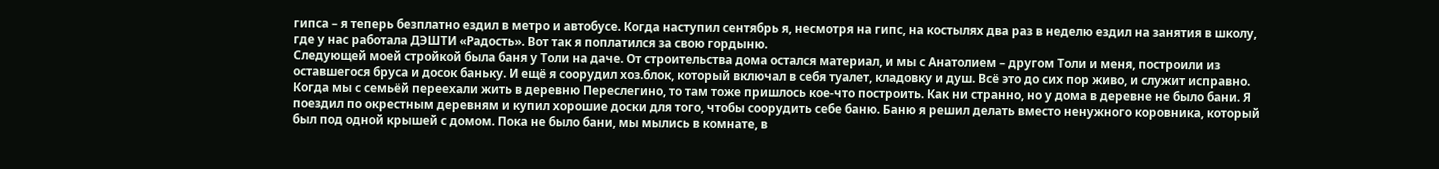гипса – я теперь безплатно ездил в метро и автобусе. Когда наступил сентябрь я, несмотря на гипс, на костылях два раз в неделю ездил на занятия в школу, где у нас работала ДЭШТИ «Радость». Вот так я поплатился за свою гордыню.
Следующей моей стройкой была баня у Толи на даче. От строительства дома остался материал, и мы с Анатолием – другом Толи и меня, построили из оставшегося бруса и досок баньку. И ещё я соорудил хоз.блок, который включал в себя туалет, кладовку и душ. Всё это до сих пор живо, и служит исправно.
Когда мы с семьёй переехали жить в деревню Переслегино, то там тоже пришлось кое-что построить. Как ни странно, но у дома в деревне не было бани. Я поездил по окрестным деревням и купил хорошие доски для того, чтобы соорудить себе баню. Баню я решил делать вместо ненужного коровника, который был под одной крышей с домом. Пока не было бани, мы мылись в комнате, в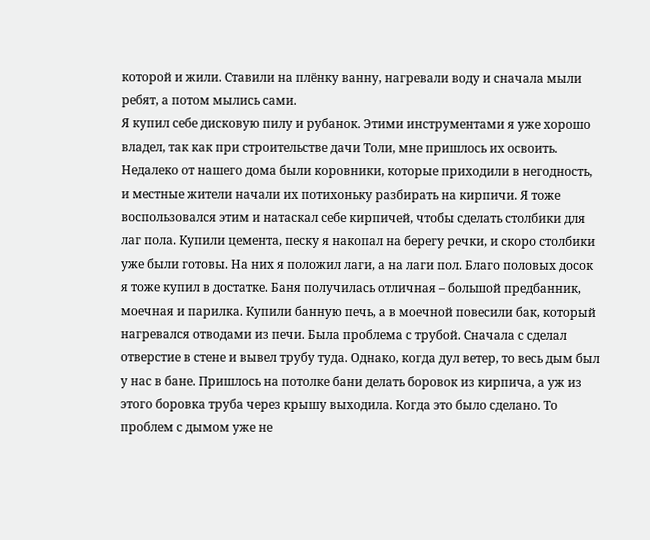которой и жили. Ставили на плёнку ванну, нагревали воду и сначала мыли ребят, а потом мылись сами.
Я купил себе дисковую пилу и рубанок. Этими инструментами я уже хорошо владел, так как при строительстве дачи Толи, мне пришлось их освоить. Недалеко от нашего дома были коровники, которые приходили в негодность, и местные жители начали их потихоньку разбирать на кирпичи. Я тоже воспользовался этим и натаскал себе кирпичей, чтобы сделать столбики для лаг пола. Купили цемента, песку я накопал на берегу речки, и скоро столбики уже были готовы. На них я положил лаги, а на лаги пол. Благо половых досок я тоже купил в достатке. Баня получилась отличная – большой предбанник, моечная и парилка. Купили банную печь, а в моечной повесили бак, который нагревался отводами из печи. Была проблема с трубой. Сначала с сделал отверстие в стене и вывел трубу туда. Однако, когда дул ветер, то весь дым был у нас в бане. Пришлось на потолке бани делать боровок из кирпича, а уж из этого боровка труба через крышу выходила. Когда это было сделано. То проблем с дымом уже не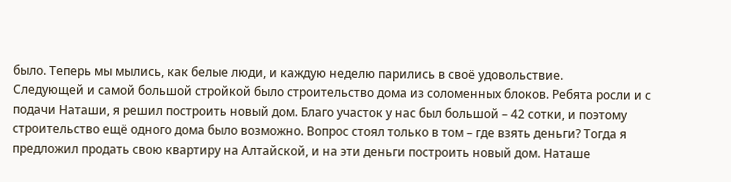было. Теперь мы мылись, как белые люди, и каждую неделю парились в своё удовольствие.
Следующей и самой большой стройкой было строительство дома из соломенных блоков. Ребята росли и с подачи Наташи, я решил построить новый дом. Благо участок у нас был большой – 42 сотки, и поэтому строительство ещё одного дома было возможно. Вопрос стоял только в том – где взять деньги? Тогда я предложил продать свою квартиру на Алтайской, и на эти деньги построить новый дом. Наташе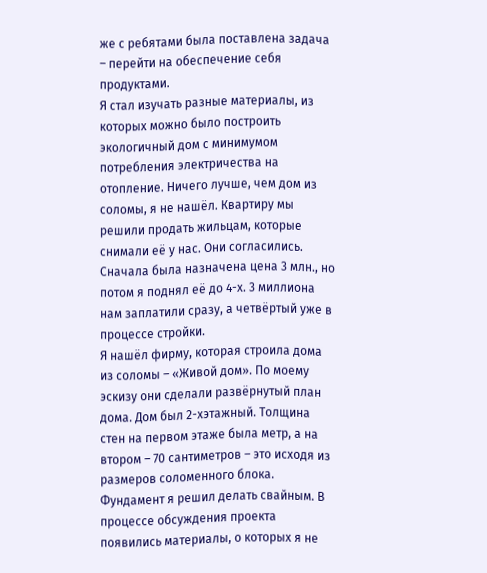же с ребятами была поставлена задача – перейти на обеспечение себя продуктами.
Я стал изучать разные материалы, из которых можно было построить экологичный дом с минимумом потребления электричества на отопление. Ничего лучше, чем дом из соломы, я не нашёл. Квартиру мы решили продать жильцам, которые снимали её у нас. Они согласились. Сначала была назначена цена 3 млн., но потом я поднял её до 4-х. 3 миллиона нам заплатили сразу, а четвёртый уже в процессе стройки.
Я нашёл фирму, которая строила дома из соломы – «Живой дом». По моему эскизу они сделали развёрнутый план дома. Дом был 2-хэтажный. Толщина стен на первом этаже была метр, а на втором – 70 сантиметров – это исходя из размеров соломенного блока. Фундамент я решил делать свайным. В процессе обсуждения проекта появились материалы, о которых я не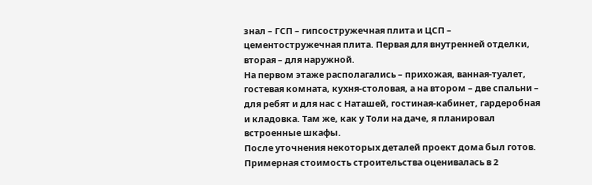знал – ГСП – гипсостружечная плита и ЦСП – цементостружечная плита. Первая для внутренней отделки, вторая – для наружной.
На первом этаже располагались – прихожая, ванная-туалет, гостевая комната, кухня-столовая, а на втором – две спальни – для ребят и для нас с Наташей, гостиная-кабинет, гардеробная и кладовка. Там же, как у Толи на даче, я планировал встроенные шкафы.
После уточнения некоторых деталей проект дома был готов. Примерная стоимость строительства оценивалась в 2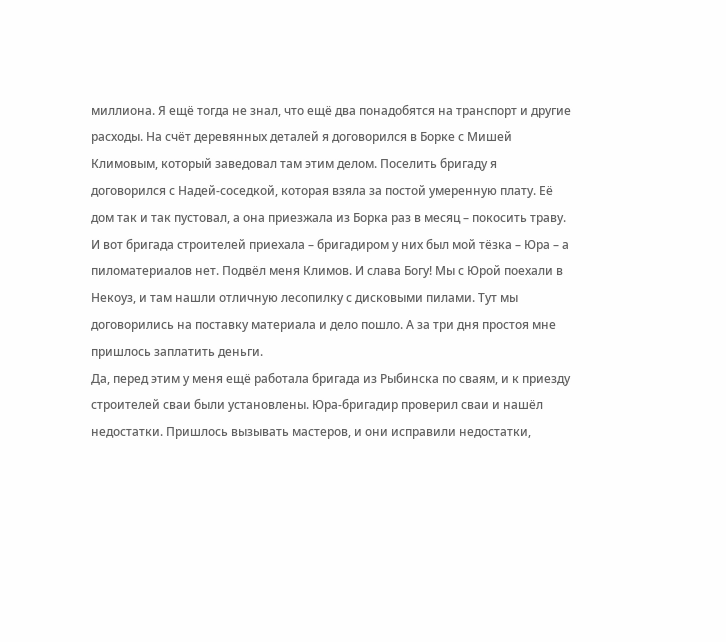миллиона. Я ещё тогда не знал, что ещё два понадобятся на транспорт и другие расходы. На счёт деревянных деталей я договорился в Борке с Мишей Климовым, который заведовал там этим делом. Поселить бригаду я договорился с Надей-соседкой, которая взяла за постой умеренную плату. Её дом так и так пустовал, а она приезжала из Борка раз в месяц – покосить траву.
И вот бригада строителей приехала – бригадиром у них был мой тёзка – Юра – а пиломатериалов нет. Подвёл меня Климов. И слава Богу! Мы с Юрой поехали в Некоуз, и там нашли отличную лесопилку с дисковыми пилами. Тут мы договорились на поставку материала и дело пошло. А за три дня простоя мне пришлось заплатить деньги.
Да, перед этим у меня ещё работала бригада из Рыбинска по сваям, и к приезду строителей сваи были установлены. Юра-бригадир проверил сваи и нашёл недостатки. Пришлось вызывать мастеров, и они исправили недостатки,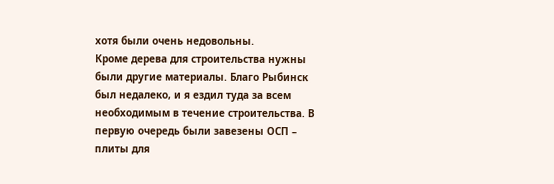хотя были очень недовольны.
Кроме дерева для строительства нужны были другие материалы. Благо Рыбинск был недалеко, и я ездил туда за всем необходимым в течение строительства. В первую очередь были завезены ОСП – плиты для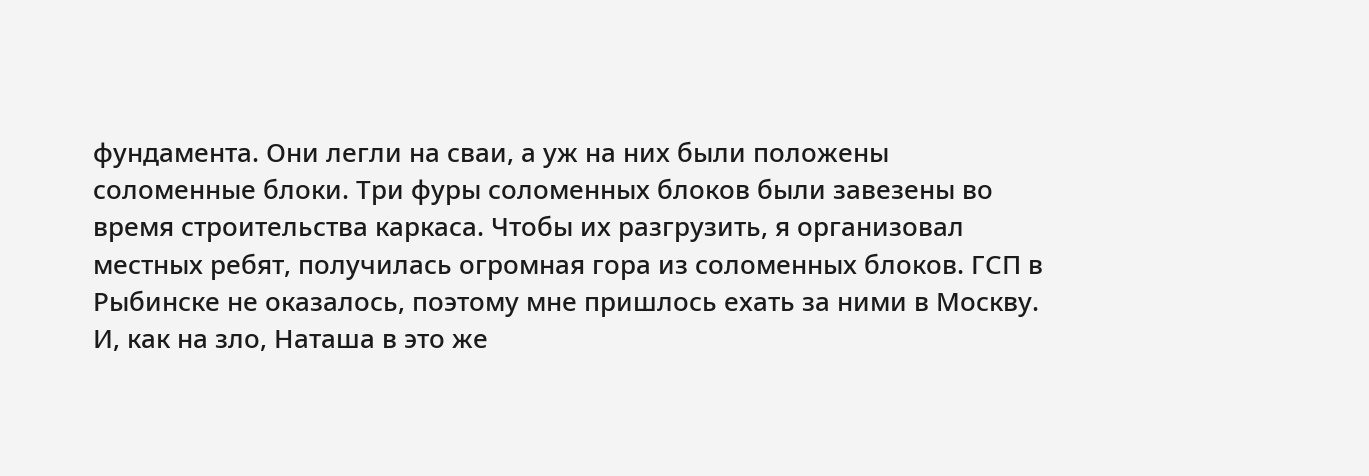фундамента. Они легли на сваи, а уж на них были положены соломенные блоки. Три фуры соломенных блоков были завезены во время строительства каркаса. Чтобы их разгрузить, я организовал местных ребят, получилась огромная гора из соломенных блоков. ГСП в Рыбинске не оказалось, поэтому мне пришлось ехать за ними в Москву. И, как на зло, Наташа в это же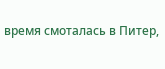время смоталась в Питер,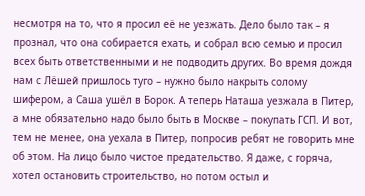несмотря на то, что я просил её не уезжать. Дело было так – я прознал, что она собирается ехать, и собрал всю семью и просил всех быть ответственными и не подводить других. Во время дождя нам с Лёшей пришлось туго – нужно было накрыть солому шифером, а Саша ушёл в Борок. А теперь Наташа уезжала в Питер, а мне обязательно надо было быть в Москве – покупать ГСП. И вот, тем не менее, она уехала в Питер, попросив ребят не говорить мне об этом. На лицо было чистое предательство. Я даже, с горяча, хотел остановить строительство, но потом остыл и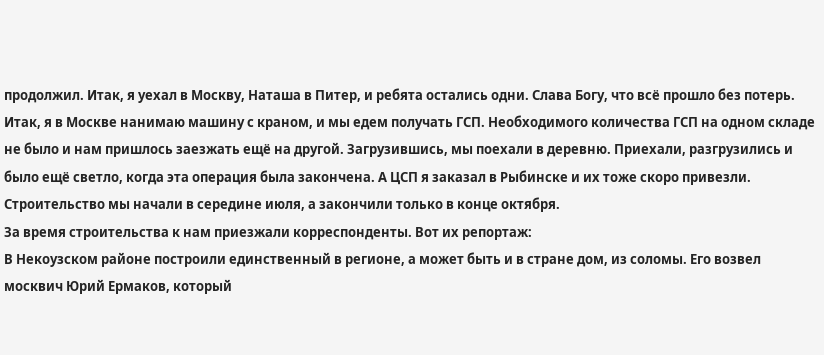продолжил. Итак, я уехал в Москву, Наташа в Питер, и ребята остались одни. Слава Богу, что всё прошло без потерь. Итак, я в Москве нанимаю машину с краном, и мы едем получать ГСП. Необходимого количества ГСП на одном складе не было и нам пришлось заезжать ещё на другой. Загрузившись, мы поехали в деревню. Приехали, разгрузились и было ещё светло, когда эта операция была закончена. А ЦСП я заказал в Рыбинске и их тоже скоро привезли.
Строительство мы начали в середине июля, а закончили только в конце октября.
За время строительства к нам приезжали корреспонденты. Вот их репортаж:
В Некоузском районе построили единственный в регионе, а может быть и в стране дом, из соломы. Его возвел москвич Юрий Ермаков, который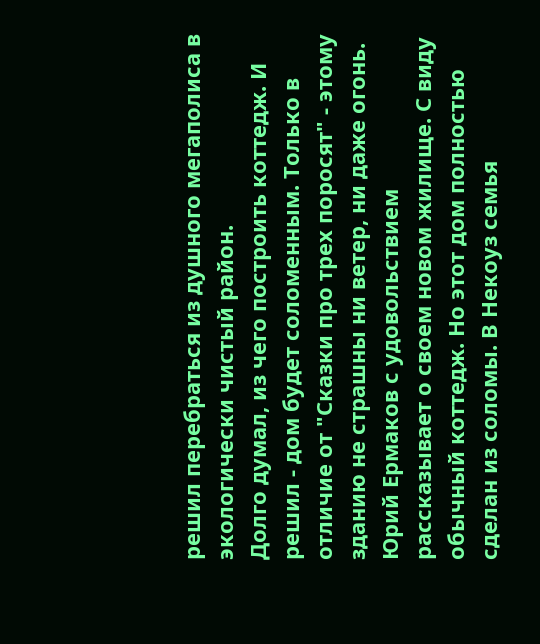решил перебраться из душного мегаполиса в экологически чистый район.
Долго думал, из чего построить коттедж. И решил - дом будет соломенным. Только в отличие от "Сказки про трех поросят" - этому зданию не страшны ни ветер, ни даже огонь. Юрий Ермаков с удовольствием рассказывает о своем новом жилище. С виду обычный коттедж. Но этот дом полностью сделан из соломы. В Некоуз семья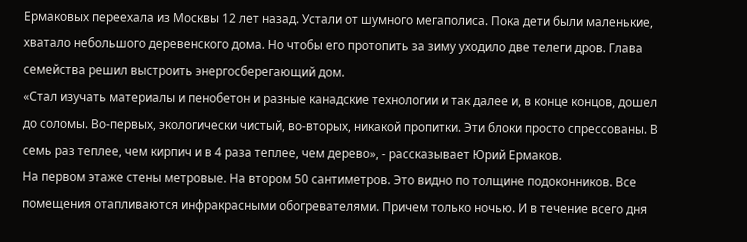Ермаковых переехала из Москвы 12 лет назад. Устали от шумного мегаполиса. Пока дети были маленькие, хватало небольшого деревенского дома. Но чтобы его протопить за зиму уходило две телеги дров. Глава семейства решил выстроить энергосберегающий дом.
«Стал изучать материалы и пенобетон и разные канадские технологии и так далее и, в конце концов, дошел до соломы. Во-первых, экологически чистый, во-вторых, никакой пропитки. Эти блоки просто спрессованы. В семь раз теплее, чем кирпич и в 4 раза теплее, чем дерево», - рассказывает Юрий Ермаков.
На первом этаже стены метровые. На втором 50 сантиметров. Это видно по толщине подоконников. Все помещения отапливаются инфракрасными обогревателями. Причем только ночью. И в течение всего дня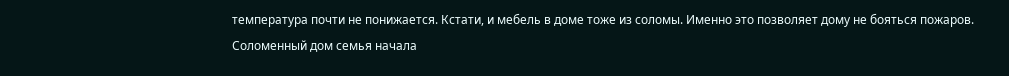температура почти не понижается. Кстати, и мебель в доме тоже из соломы. Именно это позволяет дому не бояться пожаров.
Соломенный дом семья начала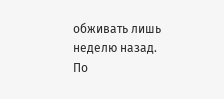обживать лишь неделю назад. По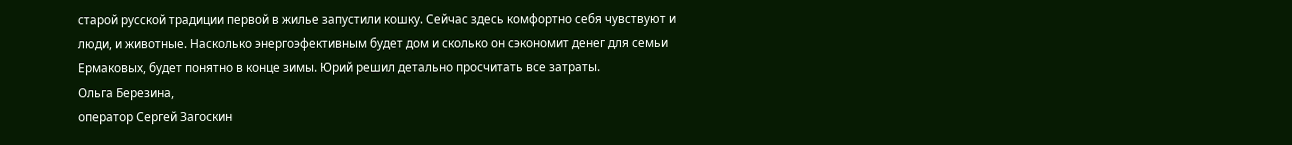старой русской традиции первой в жилье запустили кошку. Сейчас здесь комфортно себя чувствуют и люди, и животные. Насколько энергоэфективным будет дом и сколько он сэкономит денег для семьи Ермаковых, будет понятно в конце зимы. Юрий решил детально просчитать все затраты.
Ольга Березина,
оператор Сергей Загоскин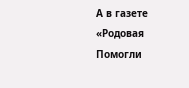А в газете «Родовая
Помогли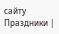сайту Праздники |